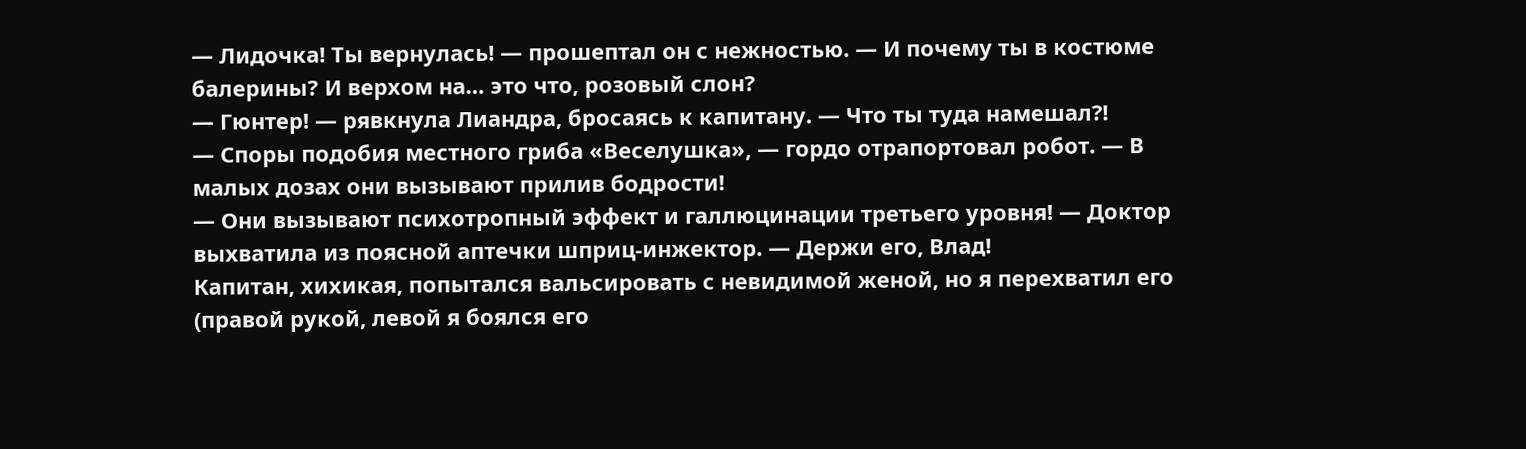— Лидочка! Ты вернулась! — прошептал он с нежностью. — И почему ты в костюме балерины? И верхом на… это что, розовый слон?
— Гюнтер! — рявкнула Лиандра, бросаясь к капитану. — Что ты туда намешал⁈
— Споры подобия местного гриба «Веселушка», — гордо отрапортовал робот. — В малых дозах они вызывают прилив бодрости!
— Они вызывают психотропный эффект и галлюцинации третьего уровня! — Доктор выхватила из поясной аптечки шприц-инжектор. — Держи его, Влад!
Капитан, хихикая, попытался вальсировать с невидимой женой, но я перехватил его (правой рукой, левой я боялся его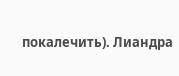покалечить). Лиандра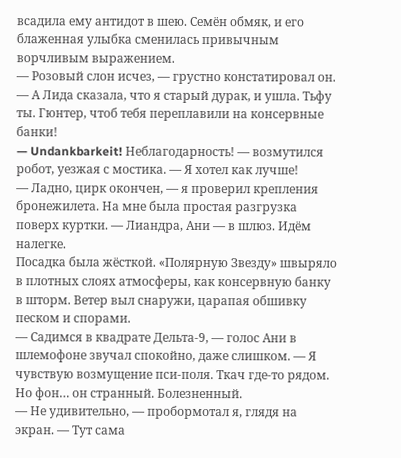всадила ему антидот в шею. Семён обмяк, и его блаженная улыбка сменилась привычным ворчливым выражением.
— Розовый слон исчез, — грустно констатировал он. — А Лида сказала, что я старый дурак, и ушла. Тьфу ты. Гюнтер, чтоб тебя переплавили на консервные банки!
— Undankbarkeit! Неблагодарность! — возмутился робот, уезжая с мостика. — Я хотел как лучше!
— Ладно, цирк окончен, — я проверил крепления бронежилета. На мне была простая разгрузка поверх куртки. — Лиандра, Ани — в шлюз. Идём налегке.
Посадка была жёсткой. «Полярную Звезду» швыряло в плотных слоях атмосферы, как консервную банку в шторм. Ветер выл снаружи, царапая обшивку песком и спорами.
— Садимся в квадрате Дельта-9, — голос Ани в шлемофоне звучал спокойно, даже слишком. — Я чувствую возмущение пси-поля. Ткач где-то рядом. Но фон… он странный. Болезненный.
— Не удивительно, — пробормотал я, глядя на экран. — Тут сама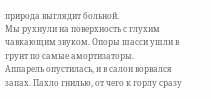природа выглядит больной.
Мы рухнули на поверхность с глухим чавкающим звуком. Опоры шасси ушли в грунт по самые амортизаторы.
Аппарель опустилась, и в салон ворвался запах. Пахло гнилью, от чего к горлу сразу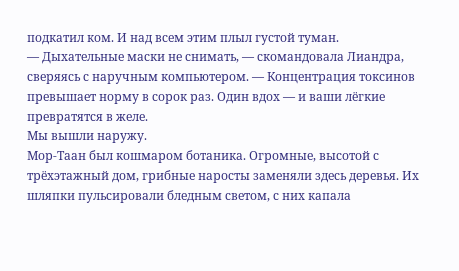подкатил ком. И над всем этим плыл густой туман.
— Дыхательные маски не снимать, — скомандовала Лиандра, сверяясь с наручным компьютером. — Концентрация токсинов превышает норму в сорок раз. Один вдох — и ваши лёгкие превратятся в желе.
Мы вышли наружу.
Мор-Таан был кошмаром ботаника. Огромные, высотой с трёхэтажный дом, грибные наросты заменяли здесь деревья. Их шляпки пульсировали бледным светом, с них капала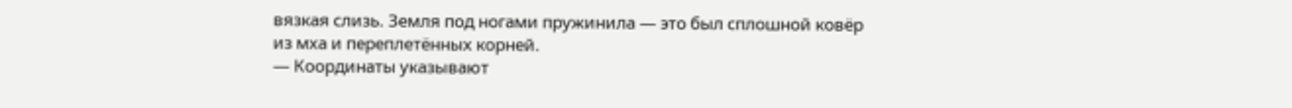вязкая слизь. Земля под ногами пружинила — это был сплошной ковёр из мха и переплетённых корней.
— Координаты указывают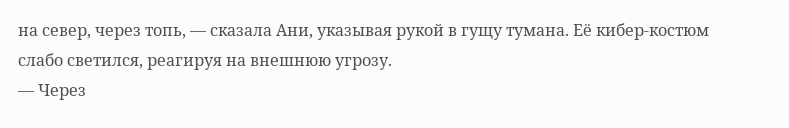на север, через топь, — сказала Ани, указывая рукой в гущу тумана. Её кибер-костюм слабо светился, реагируя на внешнюю угрозу.
— Через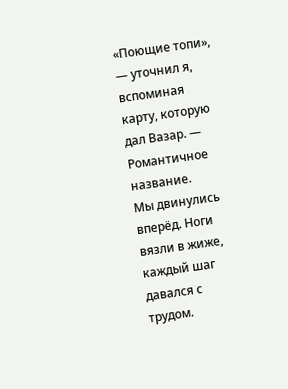«Поющие топи», — уточнил я, вспоминая карту, которую дал Вазар. — Романтичное название.
Мы двинулись вперёд. Ноги вязли в жиже, каждый шаг давался с трудом.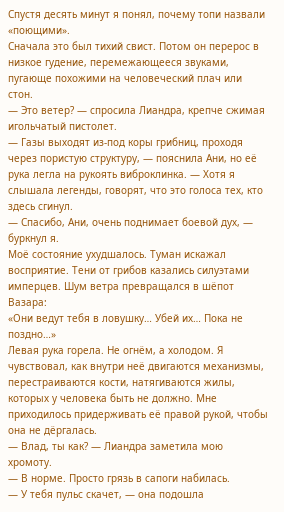Спустя десять минут я понял, почему топи назвали «поющими».
Сначала это был тихий свист. Потом он перерос в низкое гудение, перемежающееся звуками, пугающе похожими на человеческий плач или стон.
— Это ветер? — спросила Лиандра, крепче сжимая игольчатый пистолет.
— Газы выходят из-под коры грибниц, проходя через пористую структуру, — пояснила Ани, но её рука легла на рукоять виброклинка. — Хотя я слышала легенды, говорят, что это голоса тех, кто здесь сгинул.
— Спасибо, Ани, очень поднимает боевой дух, — буркнул я.
Моё состояние ухудшалось. Туман искажал восприятие. Тени от грибов казались силуэтами имперцев. Шум ветра превращался в шёпот Вазара:
«Они ведут тебя в ловушку… Убей их… Пока не поздно…»
Левая рука горела. Не огнём, а холодом. Я чувствовал, как внутри неё двигаются механизмы, перестраиваются кости, натягиваются жилы, которых у человека быть не должно. Мне приходилось придерживать её правой рукой, чтобы она не дёргалась.
— Влад, ты как? — Лиандра заметила мою хромоту.
— В норме. Просто грязь в сапоги набилась.
— У тебя пульс скачет, — она подошла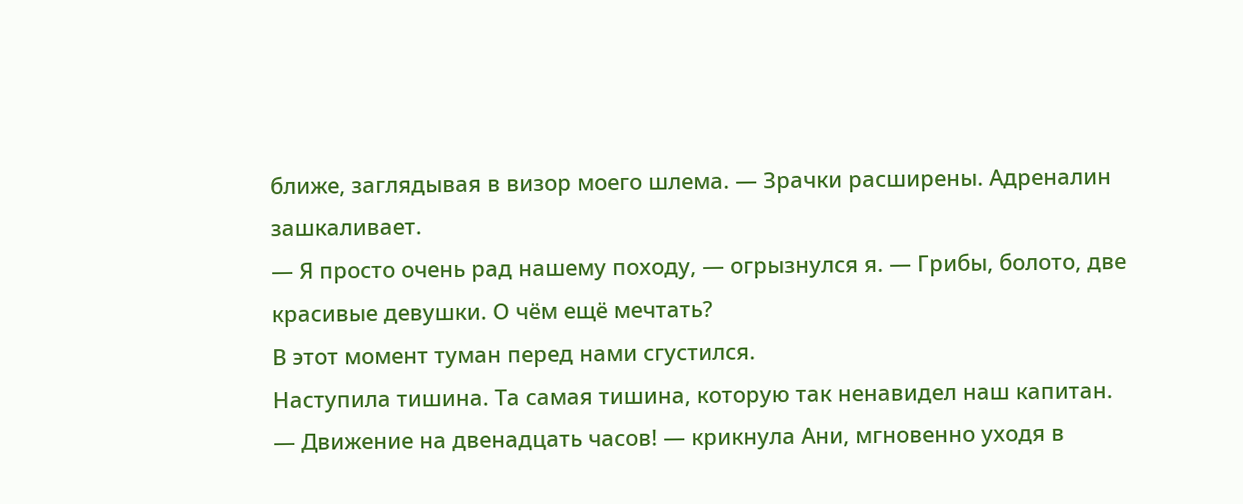ближе, заглядывая в визор моего шлема. — Зрачки расширены. Адреналин зашкаливает.
— Я просто очень рад нашему походу, — огрызнулся я. — Грибы, болото, две красивые девушки. О чём ещё мечтать?
В этот момент туман перед нами сгустился.
Наступила тишина. Та самая тишина, которую так ненавидел наш капитан.
— Движение на двенадцать часов! — крикнула Ани, мгновенно уходя в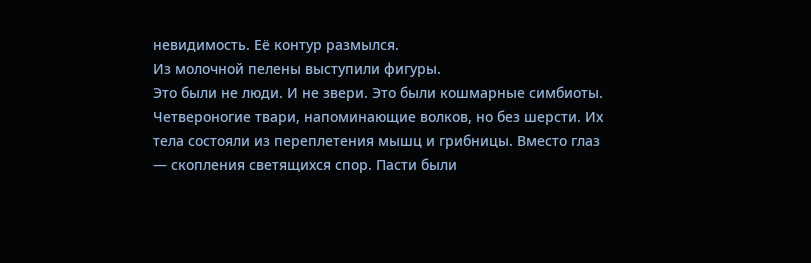невидимость. Её контур размылся.
Из молочной пелены выступили фигуры.
Это были не люди. И не звери. Это были кошмарные симбиоты. Четвероногие твари, напоминающие волков, но без шерсти. Их тела состояли из переплетения мышц и грибницы. Вместо глаз — скопления светящихся спор. Пасти были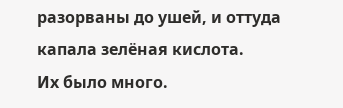разорваны до ушей, и оттуда капала зелёная кислота.
Их было много.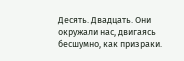Десять. Двадцать. Они окружали нас, двигаясь бесшумно, как призраки.